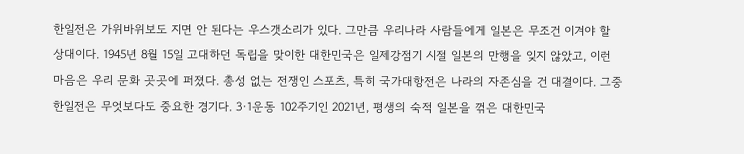한일전은 가위바위보도 지면 안 된다는 우스갯소리가 있다. 그만큼 우리나라 사람들에게 일본은 무조건 이겨야 할 상대이다. 1945년 8월 15일 고대하던 독립을 맞이한 대한민국은 일제강점기 시절 일본의 만행을 잊지 않았고, 이런 마음은 우리 문화 곳곳에 퍼졌다. 총성 없는 전쟁인 스포츠, 특히 국가대항전은 나라의 자존심을 건 대결이다. 그중 한일전은 무엇보다도 중요한 경기다. 3·1운동 102주기인 2021년, 평생의 숙적 일본을 꺾은 대한민국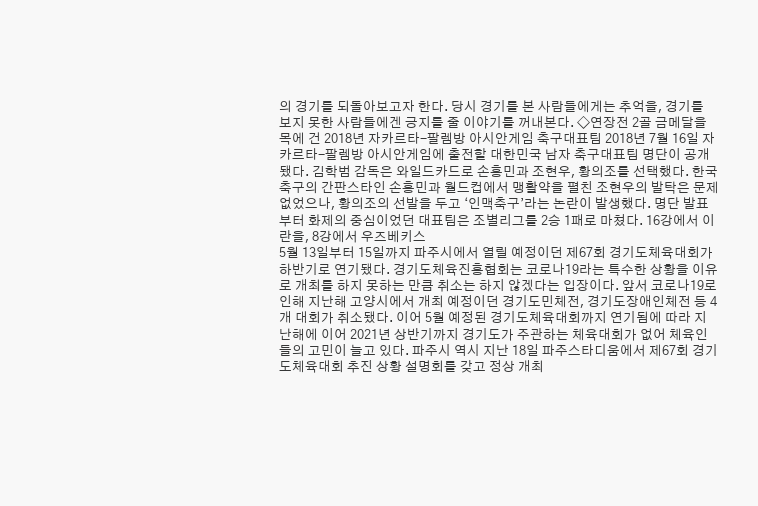의 경기를 되돌아보고자 한다. 당시 경기를 본 사람들에게는 추억을, 경기를 보지 못한 사람들에겐 긍지를 줄 이야기를 꺼내본다. ◇연장전 2골 금메달을 목에 건 2018년 자카르타-팔렘방 아시안게임 축구대표팀 2018년 7월 16일 자카르타-팔렘방 아시안게임에 출전할 대한민국 남자 축구대표팀 명단이 공개됐다. 김학범 감독은 와일드카드로 손흥민과 조현우, 황의조를 선택했다. 한국 축구의 간판스타인 손흥민과 월드컵에서 맹활약을 펼친 조현우의 발탁은 문제없었으나, 황의조의 선발을 두고 ‘인맥축구’라는 논란이 발생했다. 명단 발표부터 화제의 중심이었던 대표팀은 조별리그를 2승 1패로 마쳤다. 16강에서 이란을, 8강에서 우즈베키스
5월 13일부터 15일까지 파주시에서 열릴 예정이던 제67회 경기도체육대회가 하반기로 연기됐다. 경기도체육진흥협회는 코로나19라는 특수한 상황을 이유로 개최를 하지 못하는 만큼 취소는 하지 않겠다는 입장이다. 앞서 코로나19로 인해 지난해 고양시에서 개최 예정이던 경기도민체전, 경기도장애인체전 등 4개 대회가 취소됐다. 이어 5월 예정된 경기도체육대회까지 연기됨에 따라 지난해에 이어 2021년 상반기까지 경기도가 주관하는 체육대회가 없어 체육인들의 고민이 늘고 있다. 파주시 역시 지난 18일 파주스타디움에서 제67회 경기도체육대회 추진 상황 설명회를 갖고 정상 개최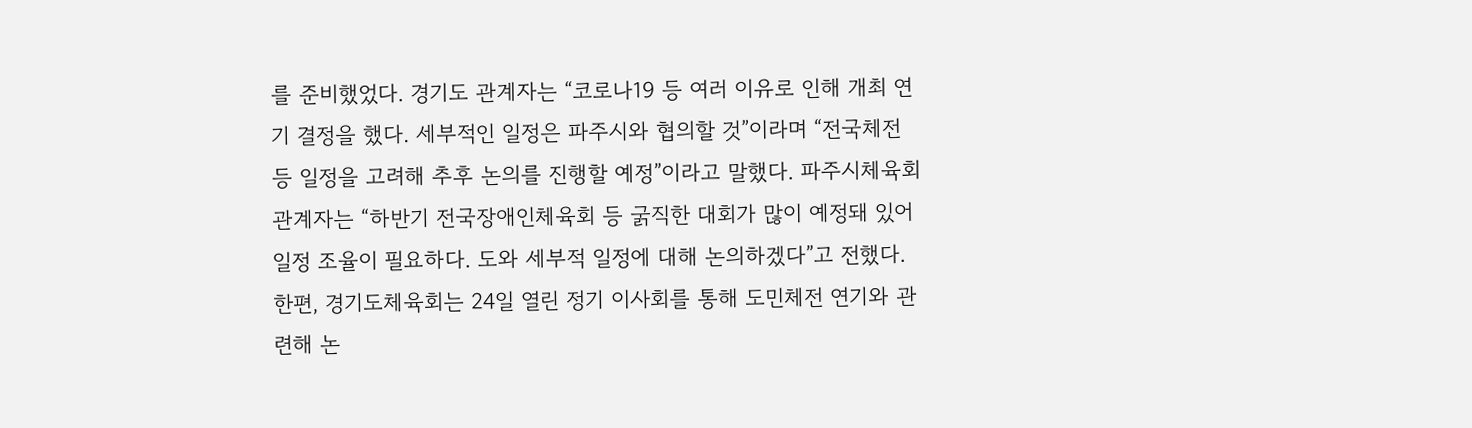를 준비했었다. 경기도 관계자는 “코로나19 등 여러 이유로 인해 개최 연기 결정을 했다. 세부적인 일정은 파주시와 협의할 것”이라며 “전국체전 등 일정을 고려해 추후 논의를 진행할 예정”이라고 말했다. 파주시체육회 관계자는 “하반기 전국장애인체육회 등 굵직한 대회가 많이 예정돼 있어 일정 조율이 필요하다. 도와 세부적 일정에 대해 논의하겠다”고 전했다. 한편, 경기도체육회는 24일 열린 정기 이사회를 통해 도민체전 연기와 관련해 논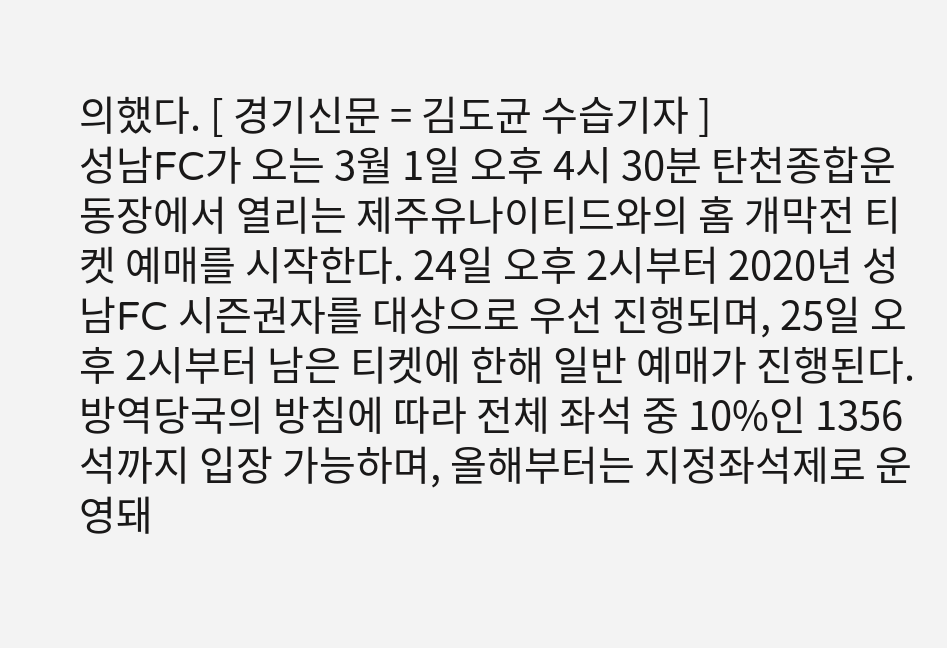의했다. [ 경기신문 = 김도균 수습기자 ]
성남FC가 오는 3월 1일 오후 4시 30분 탄천종합운동장에서 열리는 제주유나이티드와의 홈 개막전 티켓 예매를 시작한다. 24일 오후 2시부터 2020년 성남FC 시즌권자를 대상으로 우선 진행되며, 25일 오후 2시부터 남은 티켓에 한해 일반 예매가 진행된다. 방역당국의 방침에 따라 전체 좌석 중 10%인 1356석까지 입장 가능하며, 올해부터는 지정좌석제로 운영돼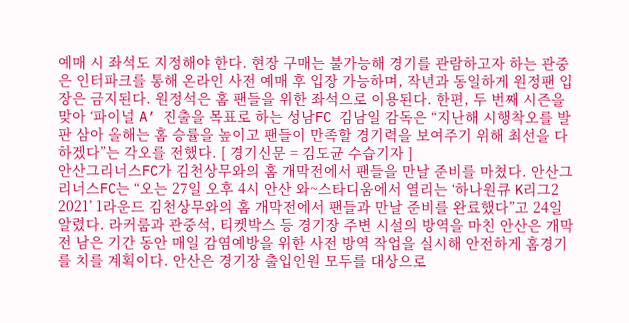예매 시 좌석도 지정해야 한다. 현장 구매는 불가능해 경기를 관람하고자 하는 관중은 인터파크를 통해 온라인 사전 예매 후 입장 가능하며, 작년과 동일하게 원정팬 입장은 금지된다. 원정석은 홈 팬들을 위한 좌석으로 이용된다. 한편, 두 번째 시즌을 맞아 ‘파이널 A’ 진출을 목표로 하는 성남FC 김남일 감독은 “지난해 시행착오를 발판 삼아 올해는 홈 승률을 높이고 팬들이 만족할 경기력을 보여주기 위해 최선을 다하겠다”는 각오를 전했다. [ 경기신문 = 김도균 수습기자 ]
안산그리너스FC가 김천상무와의 홈 개막전에서 팬들을 만날 준비를 마쳤다. 안산그리너스FC는 “오는 27일 오후 4시 안산 와~스타디움에서 열리는 ‘하나원큐 K리그2 2021’ 1라운드 김천상무와의 홈 개막전에서 팬들과 만날 준비를 완료했다”고 24일 알렸다. 라커룸과 관중석, 티켓박스 등 경기장 주변 시설의 방역을 마친 안산은 개막 전 남은 기간 동안 매일 감염예방을 위한 사전 방역 작업을 실시해 안전하게 홈경기를 치를 계획이다. 안산은 경기장 출입인원 모두를 대상으로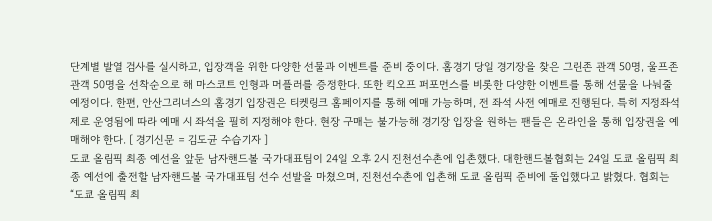단계별 발열 검사를 실시하고, 입장객을 위한 다양한 선물과 이벤트를 준비 중이다. 홈경기 당일 경기장을 찾은 그린존 관객 50명, 울프존 관객 50명을 선착순으로 해 마스코트 인형과 머플러를 증정한다. 또한 킥오프 퍼포먼스를 비롯한 다양한 이벤트를 통해 선물을 나눠줄 예정이다. 한편, 안산그리너스의 홈경기 입장권은 티켓링크 홈페이지를 통해 예매 가능하며, 전 좌석 사전 예매로 진행된다. 특히 지정좌석제로 운영됨에 따라 예매 시 좌석을 필히 지정해야 한다. 현장 구매는 불가능해 경기장 입장을 원하는 팬들은 온라인을 통해 입장권을 예매해야 한다. [ 경기신문 = 김도균 수습기자 ]
도쿄 올림픽 최종 예선을 앞둔 남자핸드볼 국가대표팀이 24일 오후 2시 진천선수촌에 입촌했다. 대한핸드볼협회는 24일 도쿄 올림픽 최종 예선에 출전할 남자핸드볼 국가대표팀 선수 선발을 마쳤으며, 진천선수촌에 입촌해 도쿄 올림픽 준비에 돌입했다고 밝혔다. 협회는 “도쿄 올림픽 최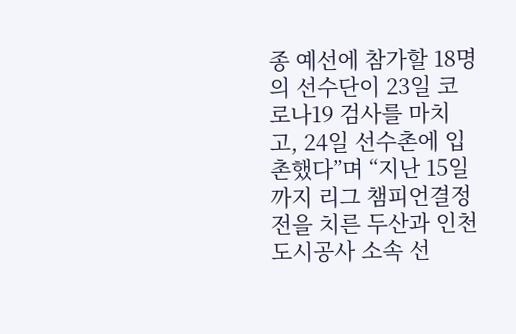종 예선에 참가할 18명의 선수단이 23일 코로나19 검사를 마치고, 24일 선수촌에 입촌했다”며 “지난 15일까지 리그 챔피언결정전을 치른 두산과 인천도시공사 소속 선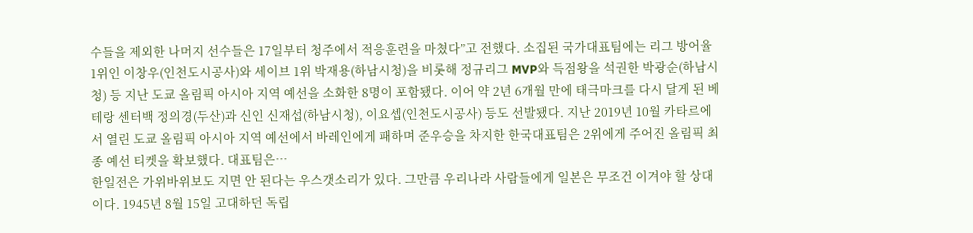수들을 제외한 나머지 선수들은 17일부터 청주에서 적응훈련을 마쳤다”고 전했다. 소집된 국가대표팀에는 리그 방어율 1위인 이창우(인천도시공사)와 세이브 1위 박재용(하남시청)을 비롯해 정규리그 MVP와 득점왕을 석권한 박광순(하남시청) 등 지난 도쿄 올림픽 아시아 지역 예선을 소화한 8명이 포함됐다. 이어 약 2년 6개월 만에 태극마크를 다시 달게 된 베테랑 센터백 정의경(두산)과 신인 신재섭(하남시청), 이요셉(인천도시공사) 등도 선발됐다. 지난 2019년 10월 카타르에서 열린 도쿄 올림픽 아시아 지역 예선에서 바레인에게 패하며 준우승을 차지한 한국대표팀은 2위에게 주어진 올림픽 최종 예선 티켓을 확보했다. 대표팀은…
한일전은 가위바위보도 지면 안 된다는 우스갯소리가 있다. 그만큼 우리나라 사람들에게 일본은 무조건 이겨야 할 상대이다. 1945년 8월 15일 고대하던 독립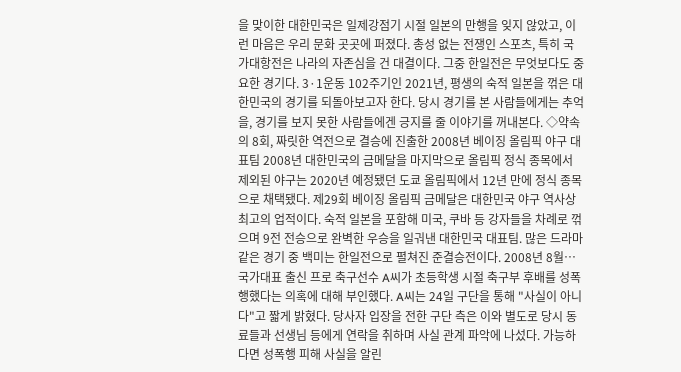을 맞이한 대한민국은 일제강점기 시절 일본의 만행을 잊지 않았고, 이런 마음은 우리 문화 곳곳에 퍼졌다. 총성 없는 전쟁인 스포츠, 특히 국가대항전은 나라의 자존심을 건 대결이다. 그중 한일전은 무엇보다도 중요한 경기다. 3·1운동 102주기인 2021년, 평생의 숙적 일본을 꺾은 대한민국의 경기를 되돌아보고자 한다. 당시 경기를 본 사람들에게는 추억을, 경기를 보지 못한 사람들에겐 긍지를 줄 이야기를 꺼내본다. ◇약속의 8회, 짜릿한 역전으로 결승에 진출한 2008년 베이징 올림픽 야구 대표팀 2008년 대한민국의 금메달을 마지막으로 올림픽 정식 종목에서 제외된 야구는 2020년 예정됐던 도쿄 올림픽에서 12년 만에 정식 종목으로 채택됐다. 제29회 베이징 올림픽 금메달은 대한민국 야구 역사상 최고의 업적이다. 숙적 일본을 포함해 미국, 쿠바 등 강자들을 차례로 꺾으며 9전 전승으로 완벽한 우승을 일궈낸 대한민국 대표팀. 많은 드라마 같은 경기 중 백미는 한일전으로 펼쳐진 준결승전이다. 2008년 8월…
국가대표 출신 프로 축구선수 A씨가 초등학생 시절 축구부 후배를 성폭행했다는 의혹에 대해 부인했다. A씨는 24일 구단을 통해 "사실이 아니다"고 짧게 밝혔다. 당사자 입장을 전한 구단 측은 이와 별도로 당시 동료들과 선생님 등에게 연락을 취하며 사실 관계 파악에 나섰다. 가능하다면 성폭행 피해 사실을 알린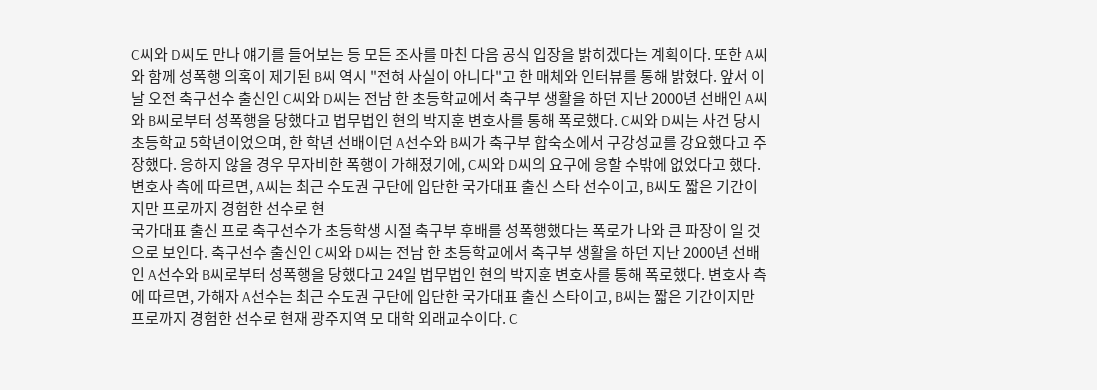C씨와 D씨도 만나 얘기를 들어보는 등 모든 조사를 마친 다음 공식 입장을 밝히겠다는 계획이다. 또한 A씨와 함께 성폭행 의혹이 제기된 B씨 역시 "전혀 사실이 아니다"고 한 매체와 인터뷰를 통해 밝혔다. 앞서 이날 오전 축구선수 출신인 C씨와 D씨는 전남 한 초등학교에서 축구부 생활을 하던 지난 2000년 선배인 A씨와 B씨로부터 성폭행을 당했다고 법무법인 현의 박지훈 변호사를 통해 폭로했다. C씨와 D씨는 사건 당시 초등학교 5학년이었으며, 한 학년 선배이던 A선수와 B씨가 축구부 합숙소에서 구강성교를 강요했다고 주장했다. 응하지 않을 경우 무자비한 폭행이 가해졌기에, C씨와 D씨의 요구에 응할 수밖에 없었다고 했다. 변호사 측에 따르면, A씨는 최근 수도권 구단에 입단한 국가대표 출신 스타 선수이고, B씨도 짧은 기간이지만 프로까지 경험한 선수로 현
국가대표 출신 프로 축구선수가 초등학생 시절 축구부 후배를 성폭행했다는 폭로가 나와 큰 파장이 일 것으로 보인다. 축구선수 출신인 C씨와 D씨는 전남 한 초등학교에서 축구부 생활을 하던 지난 2000년 선배인 A선수와 B씨로부터 성폭행을 당했다고 24일 법무법인 현의 박지훈 변호사를 통해 폭로했다. 변호사 측에 따르면, 가해자 A선수는 최근 수도권 구단에 입단한 국가대표 출신 스타이고, B씨는 짧은 기간이지만 프로까지 경험한 선수로 현재 광주지역 모 대학 외래교수이다. C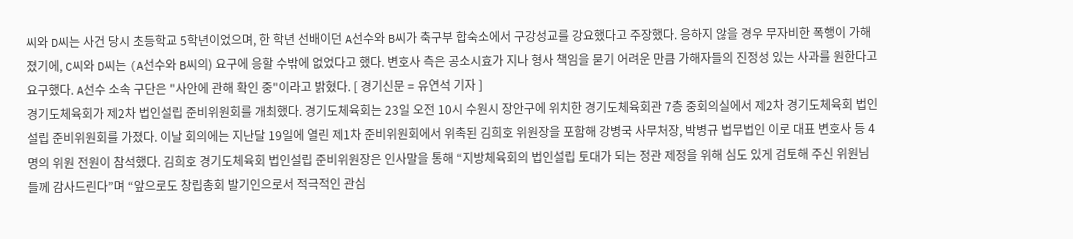씨와 D씨는 사건 당시 초등학교 5학년이었으며, 한 학년 선배이던 A선수와 B씨가 축구부 합숙소에서 구강성교를 강요했다고 주장했다. 응하지 않을 경우 무자비한 폭행이 가해졌기에, C씨와 D씨는 (A선수와 B씨의) 요구에 응할 수밖에 없었다고 했다. 변호사 측은 공소시효가 지나 형사 책임을 묻기 어려운 만큼 가해자들의 진정성 있는 사과를 원한다고 요구했다. A선수 소속 구단은 "사안에 관해 확인 중"이라고 밝혔다. [ 경기신문 = 유연석 기자 ]
경기도체육회가 제2차 법인설립 준비위원회를 개최했다. 경기도체육회는 23일 오전 10시 수원시 장안구에 위치한 경기도체육회관 7층 중회의실에서 제2차 경기도체육회 법인설립 준비위원회를 가졌다. 이날 회의에는 지난달 19일에 열린 제1차 준비위원회에서 위촉된 김희호 위원장을 포함해 강병국 사무처장, 박병규 법무법인 이로 대표 변호사 등 4명의 위원 전원이 참석했다. 김희호 경기도체육회 법인설립 준비위원장은 인사말을 통해 “지방체육회의 법인설립 토대가 되는 정관 제정을 위해 심도 있게 검토해 주신 위원님들께 감사드린다”며 “앞으로도 창립총회 발기인으로서 적극적인 관심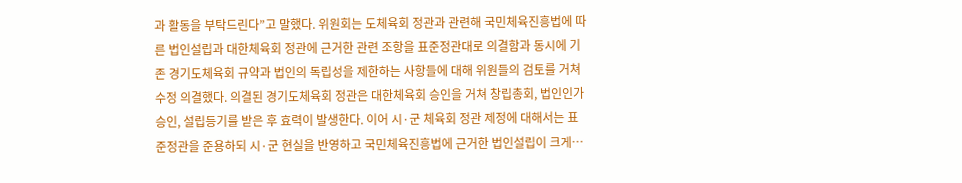과 활동을 부탁드린다”고 말했다. 위원회는 도체육회 정관과 관련해 국민체육진흥법에 따른 법인설립과 대한체육회 정관에 근거한 관련 조항을 표준정관대로 의결함과 동시에 기존 경기도체육회 규약과 법인의 독립성을 제한하는 사항들에 대해 위원들의 검토를 거쳐 수정 의결했다. 의결된 경기도체육회 정관은 대한체육회 승인을 거쳐 창립총회, 법인인가 승인, 설립등기를 받은 후 효력이 발생한다. 이어 시·군 체육회 정관 제정에 대해서는 표준정관을 준용하되 시·군 현실을 반영하고 국민체육진흥법에 근거한 법인설립이 크게…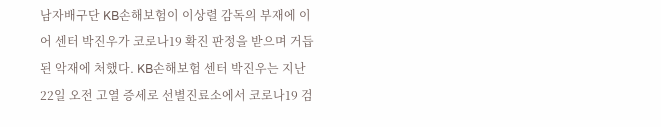남자배구단 KB손해보험이 이상렬 감독의 부재에 이어 센터 박진우가 코로나19 확진 판정을 받으며 거듭된 악재에 처했다. KB손해보험 센터 박진우는 지난 22일 오전 고열 증세로 선별진료소에서 코로나19 검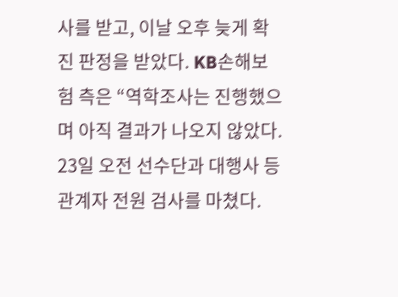사를 받고, 이날 오후 늦게 확진 판정을 받았다. KB손해보험 측은 “역학조사는 진행했으며 아직 결과가 나오지 않았다. 23일 오전 선수단과 대행사 등 관계자 전원 검사를 마쳤다.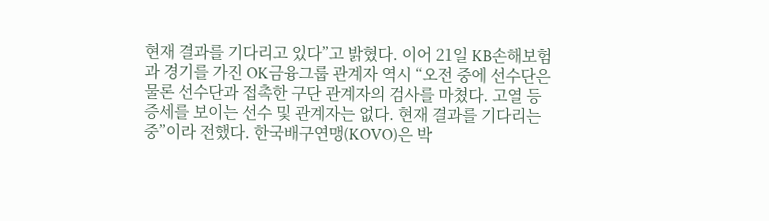현재 결과를 기다리고 있다”고 밝혔다. 이어 21일 KB손해보험과 경기를 가진 OK금융그룹 관계자 역시 “오전 중에 선수단은 물론 선수단과 접촉한 구단 관계자의 검사를 마쳤다. 고열 등 증세를 보이는 선수 및 관계자는 없다. 현재 결과를 기다리는 중”이라 전했다. 한국배구연맹(KOVO)은 박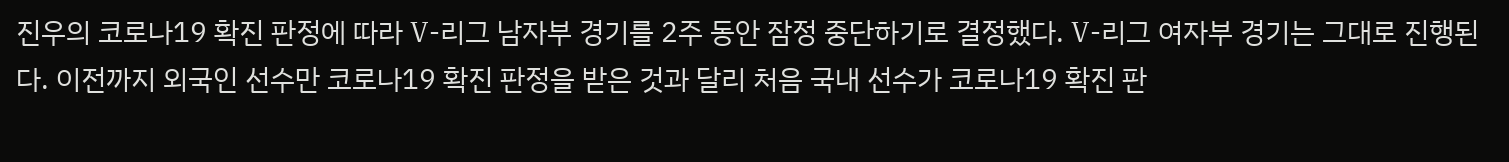진우의 코로나19 확진 판정에 따라 V-리그 남자부 경기를 2주 동안 잠정 중단하기로 결정했다. V-리그 여자부 경기는 그대로 진행된다. 이전까지 외국인 선수만 코로나19 확진 판정을 받은 것과 달리 처음 국내 선수가 코로나19 확진 판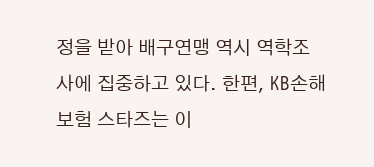정을 받아 배구연맹 역시 역학조사에 집중하고 있다. 한편, KB손해보험 스타즈는 이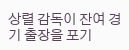상렬 감독이 잔여 경기 출장을 포기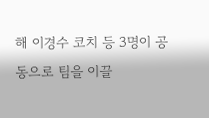해 이경수 코치 등 3명이 공동으로 팀을 이끌